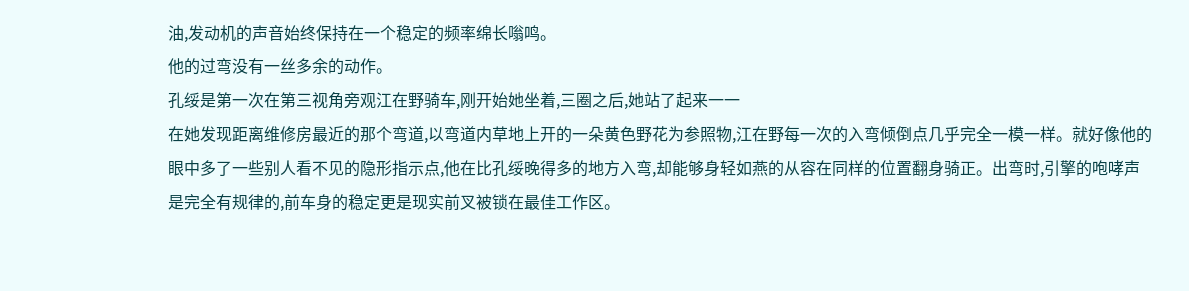油,发动机的声音始终保持在一个稳定的频率绵长嗡鸣。
他的过弯没有一丝多余的动作。
孔绥是第一次在第三视角旁观江在野骑车,刚开始她坐着,三圈之后,她站了起来一一
在她发现距离维修房最近的那个弯道,以弯道内草地上开的一朵黄色野花为参照物,江在野每一次的入弯倾倒点几乎完全一模一样。就好像他的眼中多了一些别人看不见的隐形指示点,他在比孔绥晚得多的地方入弯,却能够身轻如燕的从容在同样的位置翻身骑正。出弯时,引擎的咆哮声是完全有规律的,前车身的稳定更是现实前叉被锁在最佳工作区。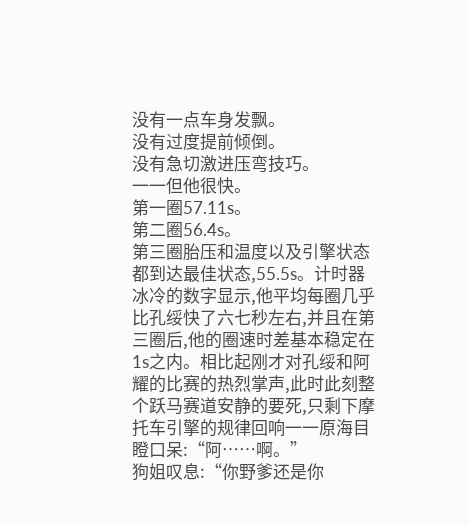没有一点车身发飘。
没有过度提前倾倒。
没有急切激进压弯技巧。
一一但他很快。
第一圈57.11s。
第二圈56.4s。
第三圈胎压和温度以及引擎状态都到达最佳状态,55.5s。计时器冰冷的数字显示,他平均每圈几乎比孔绥快了六七秒左右,并且在第三圈后,他的圈速时差基本稳定在1s之内。相比起刚才对孔绥和阿耀的比赛的热烈掌声,此时此刻整个跃马赛道安静的要死,只剩下摩托车引擎的规律回响一一原海目瞪口呆:“阿……啊。”
狗姐叹息:“你野爹还是你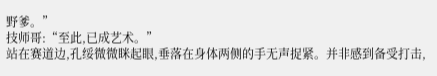野爹。”
技师哥:“至此,已成艺术。”
站在赛道边,孔绥微微眯起眼,垂落在身体两侧的手无声捉紧。并非感到备受打击,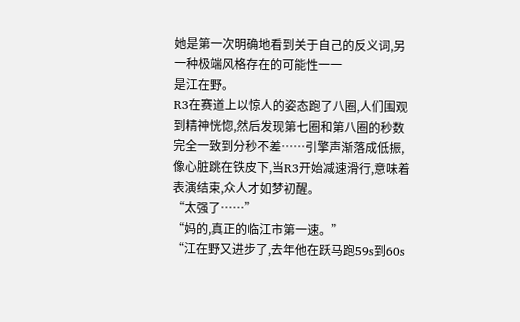她是第一次明确地看到关于自己的反义词,另一种极端风格存在的可能性一一
是江在野。
R3在赛道上以惊人的姿态跑了八圈,人们围观到精神恍惚,然后发现第七圈和第八圈的秒数完全一致到分秒不差……引擎声渐落成低振,像心脏跳在铁皮下,当R3开始减速滑行,意味着表演结束,众人才如梦初醒。
“太强了……”
“妈的,真正的临江市第一速。”
“江在野又进步了,去年他在跃马跑59s到60s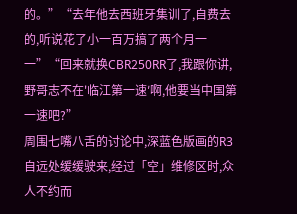的。”“去年他去西班牙集训了,自费去的,听说花了小一百万搞了两个月一一”“回来就换CBR250RR了,我跟你讲,野哥志不在'临江第一速′啊,他要当中国第一速吧?”
周围七嘴八舌的讨论中,深蓝色版画的R3自远处缓缓驶来,经过「空」维修区时,众人不约而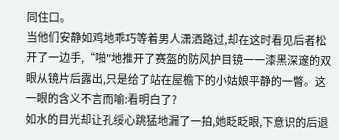同住口。
当他们安静如鸡地乖巧等着男人潇洒路过,却在这时看见后者松开了一边手,“啪"地推开了赛盔的防风护目镜一一漆黑深邃的双眼从镜片后露出,只是给了站在屋檐下的小姑娘平静的一瞥。这一眼的含义不言而喻:看明白了?
如水的目光却让孔绥心跳猛地漏了一拍,她眨眨眼,下意识的后退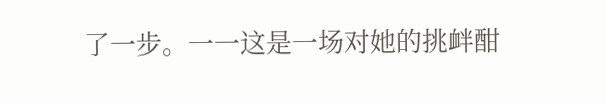了一步。一一这是一场对她的挑衅酣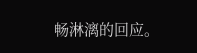畅淋漓的回应。